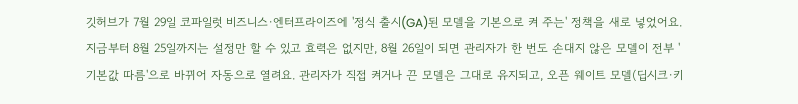깃허브가 7월 29일 코파일럿 비즈니스·엔터프라이즈에 '정식 출시(GA)된 모델을 기본으로 켜 주는' 정책을 새로 넣었어요. 지금부터 8월 25일까지는 설정만 할 수 있고 효력은 없지만, 8월 26일이 되면 관리자가 한 번도 손대지 않은 모델이 전부 '기본값 따름'으로 바뀌어 자동으로 열려요. 관리자가 직접 켜거나 끈 모델은 그대로 유지되고, 오픈 웨이트 모델(딥시크·키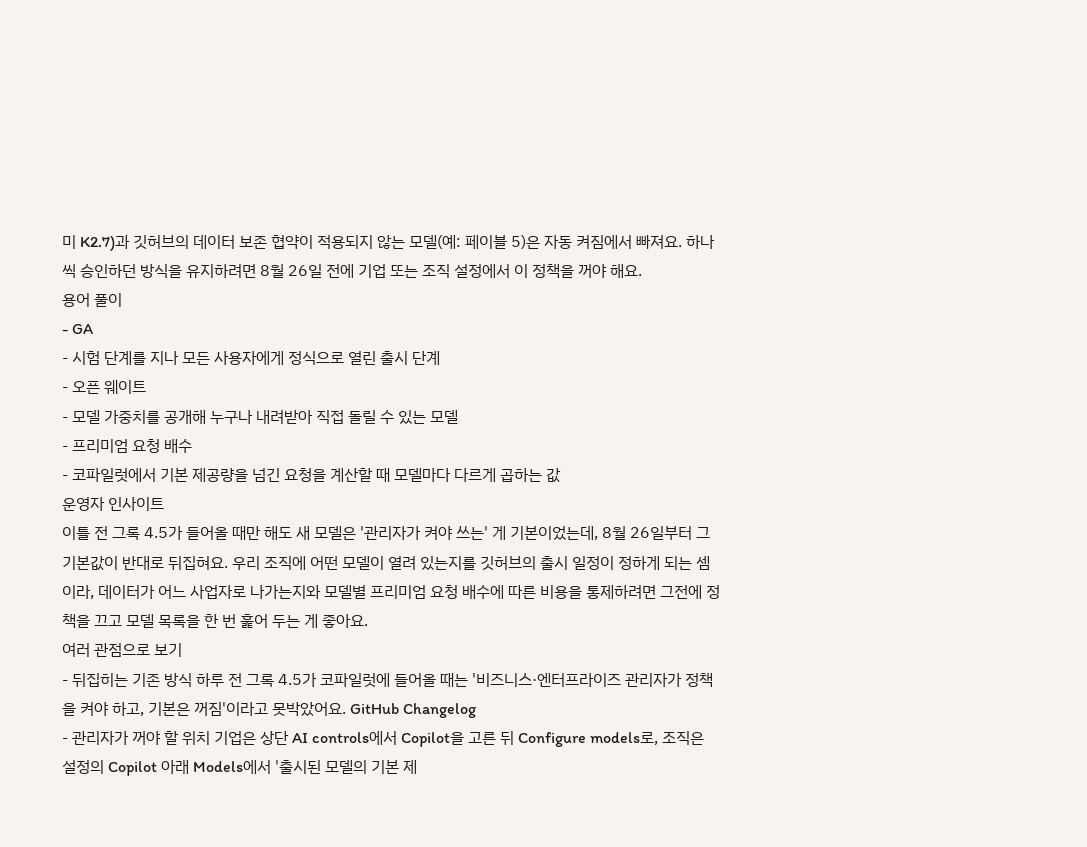미 K2.7)과 깃허브의 데이터 보존 협약이 적용되지 않는 모델(예: 페이블 5)은 자동 켜짐에서 빠져요. 하나씩 승인하던 방식을 유지하려면 8월 26일 전에 기업 또는 조직 설정에서 이 정책을 꺼야 해요.
용어 풀이
- GA
- 시험 단계를 지나 모든 사용자에게 정식으로 열린 출시 단계
- 오픈 웨이트
- 모델 가중치를 공개해 누구나 내려받아 직접 돌릴 수 있는 모델
- 프리미엄 요청 배수
- 코파일럿에서 기본 제공량을 넘긴 요청을 계산할 때 모델마다 다르게 곱하는 값
운영자 인사이트
이틀 전 그록 4.5가 들어올 때만 해도 새 모델은 '관리자가 켜야 쓰는' 게 기본이었는데, 8월 26일부터 그 기본값이 반대로 뒤집혀요. 우리 조직에 어떤 모델이 열려 있는지를 깃허브의 출시 일정이 정하게 되는 셈이라, 데이터가 어느 사업자로 나가는지와 모델별 프리미엄 요청 배수에 따른 비용을 통제하려면 그전에 정책을 끄고 모델 목록을 한 번 훑어 두는 게 좋아요.
여러 관점으로 보기
- 뒤집히는 기존 방식 하루 전 그록 4.5가 코파일럿에 들어올 때는 '비즈니스·엔터프라이즈 관리자가 정책을 켜야 하고, 기본은 꺼짐'이라고 못박았어요. GitHub Changelog
- 관리자가 꺼야 할 위치 기업은 상단 AI controls에서 Copilot을 고른 뒤 Configure models로, 조직은 설정의 Copilot 아래 Models에서 '출시된 모델의 기본 제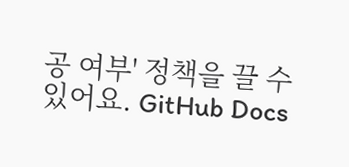공 여부' 정책을 끌 수 있어요. GitHub Docs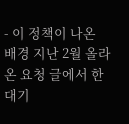- 이 정책이 나온 배경 지난 2월 올라온 요청 글에서 한 대기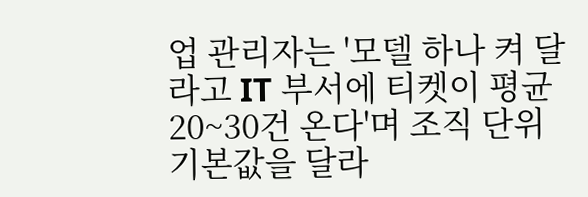업 관리자는 '모델 하나 켜 달라고 IT 부서에 티켓이 평균 20~30건 온다'며 조직 단위 기본값을 달라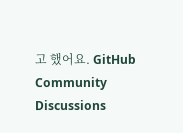고 했어요. GitHub Community Discussions